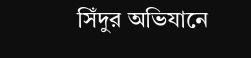সিঁদুর অভিযানে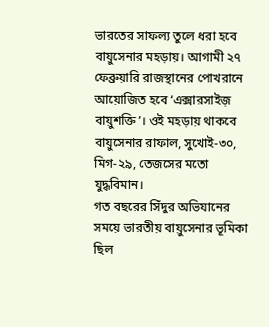ভারতের সাফল্য তুলে ধরা হবে বায়ুসেনার মহড়ায়। আগামী ২৭ ফেব্রুয়ারি রাজস্থানের পোখরানে আয়োজিত হবে ‘এক্সারসাইজ় বায়ুশক্তি’। ওই মহড়ায় থাকবে বায়ুসেনার রাফাল, সুখোই-৩০, মিগ-২৯, তেজসের মতো যুদ্ধবিমান।
গত বছরের সিঁদুর অভিযানের সময়ে ভারতীয় বায়ুসেনার ভূমিকা ছিল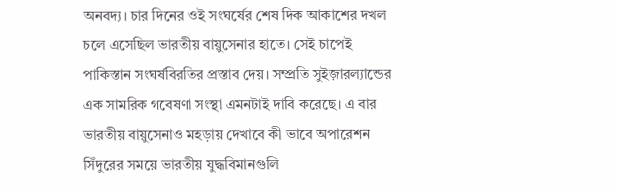অনবদ্য। চার দিনের ওই সংঘর্ষের শেষ দিক আকাশের দখল চলে এসেছিল ভারতীয় বায়ুসেনার হাতে। সেই চাপেই পাকিস্তান সংঘর্ষবিরতির প্রস্তাব দেয়। সম্প্রতি সুইজ়ারল্যান্ডের এক সামরিক গবেষণা সংস্থা এমনটাই দাবি করেছে। এ বার ভারতীয় বায়ুসেনাও মহড়ায় দেখাবে কী ভাবে অপারেশন সিঁদুরের সময়ে ভারতীয় যুদ্ধবিমানগুলি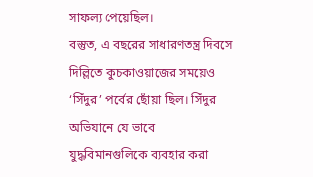সাফল্য পেয়েছিল।
বস্তুত, এ বছরের সাধারণতন্ত্র দিবসে দিল্লিতে কুচকাওয়াজের সময়েও ‘সিঁদুর’ পর্বের ছোঁয়া ছিল। সিঁদুর অভিযানে যে ভাবে যুদ্ধবিমানগুলিকে ব্যবহার করা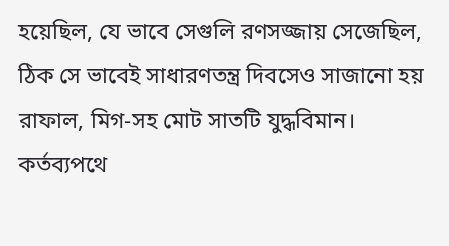হয়েছিল, যে ভাবে সেগুলি রণসজ্জায় সেজেছিল, ঠিক সে ভাবেই সাধারণতন্ত্র দিবসেও সাজানো হয় রাফাল, মিগ-সহ মোট সাতটি যুদ্ধবিমান। কর্তব্যপথে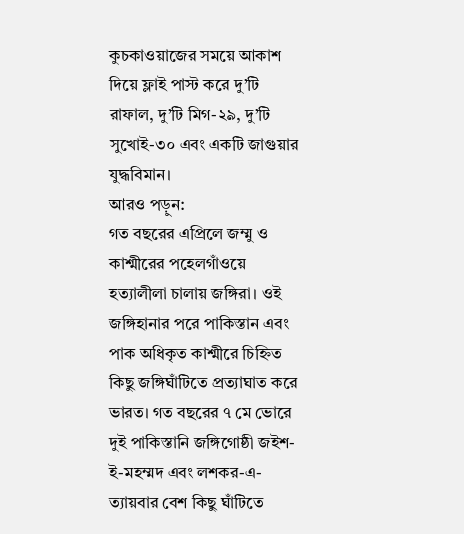কুচকাওয়াজের সময়ে আকাশ দিয়ে ফ্লাই পাস্ট করে দু’টি রাফাল, দু’টি মিগ-২৯, দু’টি সুখোই-৩০ এবং একটি জাগুয়ার যুদ্ধবিমান।
আরও পড়ুন:
গত বছরের এপ্রিলে জম্মু ও কাশ্মীরের পহেলগাঁওয়ে হত্যালীলা চালায় জঙ্গিরা। ওই জঙ্গিহানার পরে পাকিস্তান এবং পাক অধিকৃত কাশ্মীরে চিহ্নিত কিছু জঙ্গিঘাঁটিতে প্রত্যাঘাত করে ভারত। গত বছরের ৭ মে ভোরে দুই পাকিস্তানি জঙ্গিগোষ্ঠী জইশ-ই-মহম্মদ এবং লশকর-এ-ত্যায়বার বেশ কিছু ঘাঁটিতে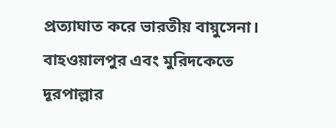প্রত্যাঘাত করে ভারতীয় বায়ুসেনা। বাহওয়ালপুর এবং মুরিদকেতে দূরপাল্লার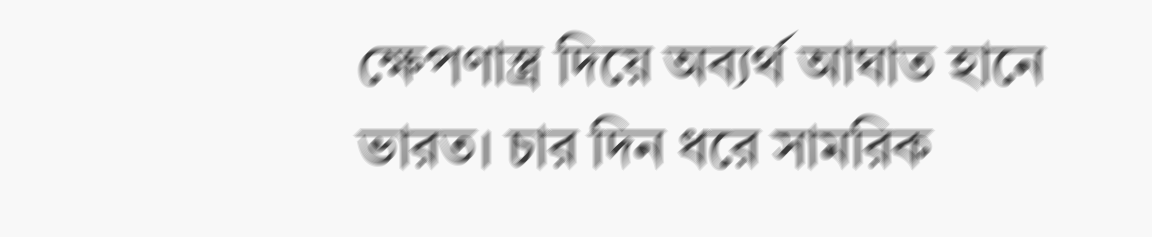ক্ষেপণাস্ত্র দিয়ে অব্যর্থ আঘাত হানে ভারত। চার দিন ধরে সামরিক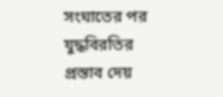সংঘাতের পর যুদ্ধবিরতির প্রস্তাব দেয়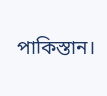পাকিস্তান।